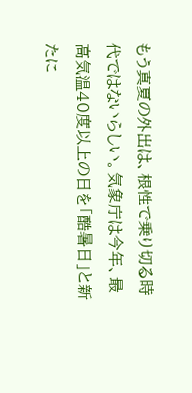もう真夏の外出は、根性で乗り切る時代ではないらしい。気象庁は今年、最高気温40度以上の日を「酷暑日」と新たに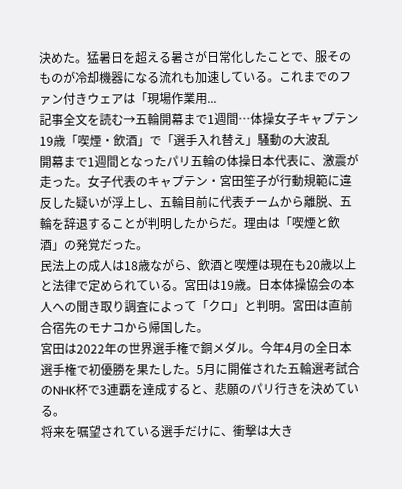決めた。猛暑日を超える暑さが日常化したことで、服そのものが冷却機器になる流れも加速している。これまでのファン付きウェアは「現場作業用...
記事全文を読む→五輪開幕まで1週間…体操女子キャプテン19歳「喫煙・飲酒」で「選手入れ替え」騒動の大波乱
開幕まで1週間となったパリ五輪の体操日本代表に、激震が走った。女子代表のキャプテン・宮田笙子が行動規範に違反した疑いが浮上し、五輪目前に代表チームから離脱、五輪を辞退することが判明したからだ。理由は「喫煙と飲酒」の発覚だった。
民法上の成人は18歳ながら、飲酒と喫煙は現在も20歳以上と法律で定められている。宮田は19歳。日本体操協会の本人への聞き取り調査によって「クロ」と判明。宮田は直前合宿先のモナコから帰国した。
宮田は2022年の世界選手権で銅メダル。今年4月の全日本選手権で初優勝を果たした。5月に開催された五輪選考試合のNHK杯で3連覇を達成すると、悲願のパリ行きを決めている。
将来を嘱望されている選手だけに、衝撃は大き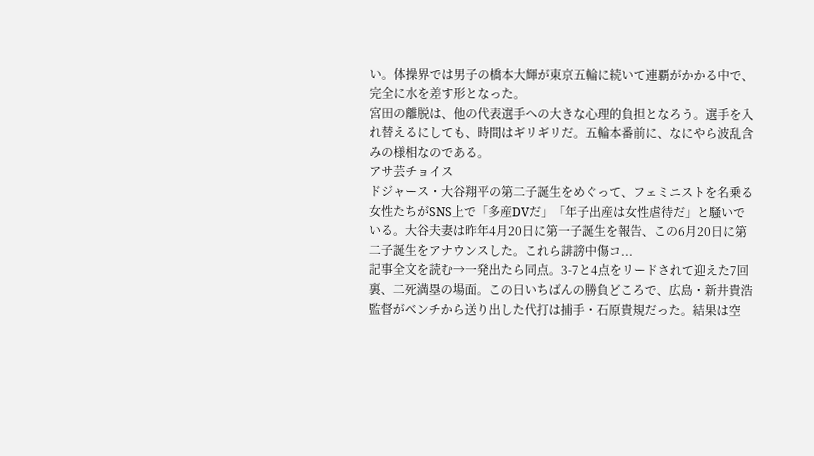い。体操界では男子の橋本大輝が東京五輪に続いて連覇がかかる中で、完全に水を差す形となった。
宮田の離脱は、他の代表選手への大きな心理的負担となろう。選手を入れ替えるにしても、時間はギリギリだ。五輪本番前に、なにやら波乱含みの様相なのである。
アサ芸チョイス
ドジャース・大谷翔平の第二子誕生をめぐって、フェミニストを名乗る女性たちがSNS上で「多産DVだ」「年子出産は女性虐待だ」と騒いでいる。大谷夫妻は昨年4月20日に第一子誕生を報告、この6月20日に第二子誕生をアナウンスした。これら誹謗中傷コ...
記事全文を読む→一発出たら同点。3-7と4点をリードされて迎えた7回裏、二死満塁の場面。この日いちばんの勝負どころで、広島・新井貴浩監督がベンチから送り出した代打は捕手・石原貴規だった。結果は空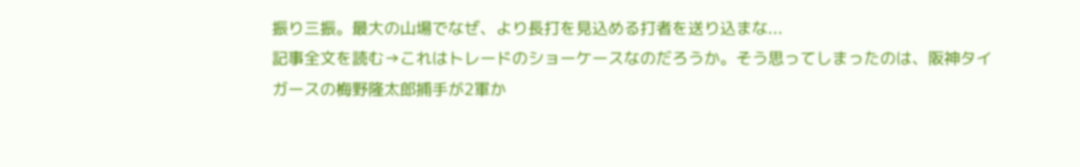振り三振。最大の山場でなぜ、より長打を見込める打者を送り込まな...
記事全文を読む→これはトレードのショーケースなのだろうか。そう思ってしまったのは、阪神タイガースの梅野隆太郎捕手が2軍か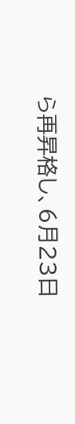ら再昇格し、6月23日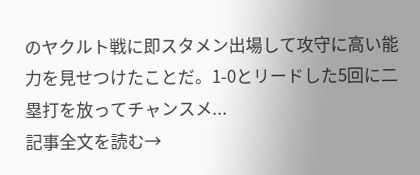のヤクルト戦に即スタメン出場して攻守に高い能力を見せつけたことだ。1-0とリードした5回に二塁打を放ってチャンスメ...
記事全文を読む→